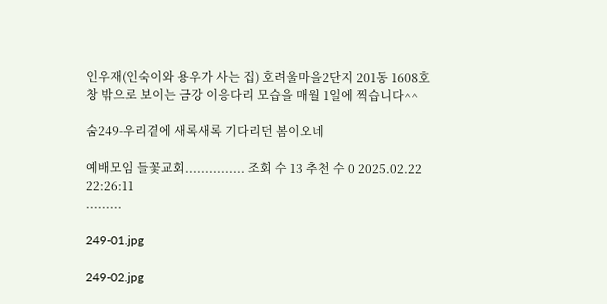인우재(인숙이와 용우가 사는 집) 호려울마을2단지 201동 1608호 창 밖으로 보이는 금강 이응다리 모습을 매월 1일에 찍습니다^^

숨249-우리곁에 새록새록 기다리던 봄이오네

예배모임 들꽃교회............... 조회 수 13 추천 수 0 2025.02.22 22:26:11
.........

249-01.jpg

249-02.jpg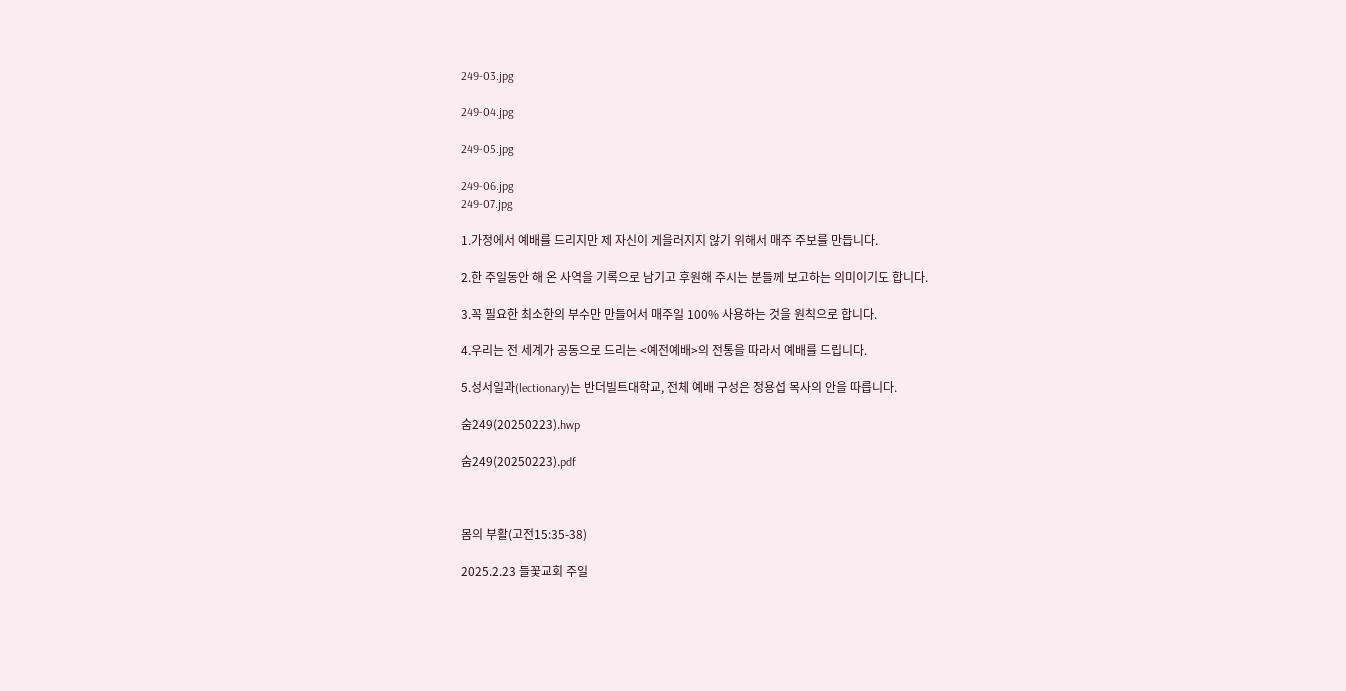249-03.jpg

249-04.jpg

249-05.jpg

249-06.jpg
249-07.jpg

1.가정에서 예배를 드리지만 제 자신이 게을러지지 않기 위해서 매주 주보를 만듭니다.

2.한 주일동안 해 온 사역을 기록으로 남기고 후원해 주시는 분들께 보고하는 의미이기도 합니다.

3.꼭 필요한 최소한의 부수만 만들어서 매주일 100% 사용하는 것을 원칙으로 합니다.

4.우리는 전 세계가 공동으로 드리는 <예전예배>의 전통을 따라서 예배를 드립니다.

5.성서일과(lectionary)는 반더빌트대학교, 전체 예배 구성은 정용섭 목사의 안을 따릅니다.

숨249(20250223).hwp

숨249(20250223).pdf



몸의 부활(고전15:35-38)

2025.2.23 들꽃교회 주일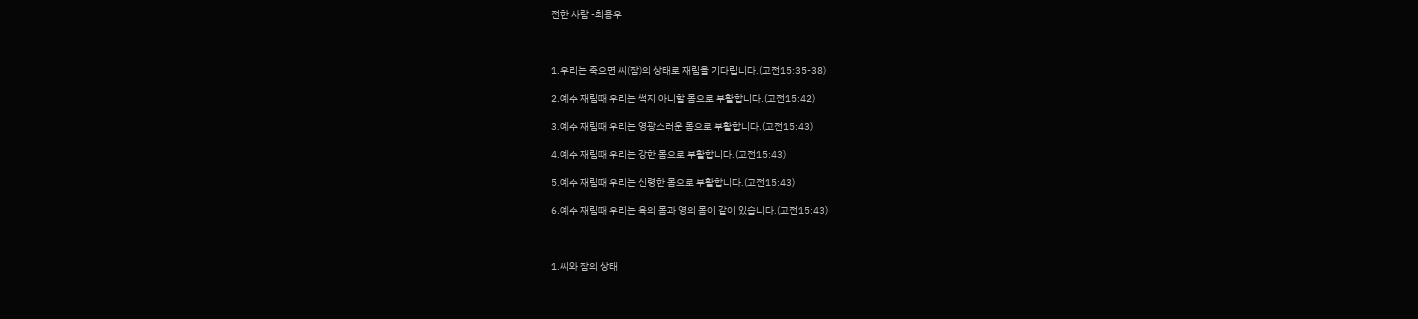전한 사람 -최용우



1.우리는 죽으면 씨(잠)의 상태로 재림을 기다립니다.(고전15:35-38)

2.예수 재림때 우리는 썩지 아니할 몸으로 부활합니다.(고전15:42)

3.예수 재림때 우리는 영광스러운 몸으로 부활합니다.(고전15:43)

4.예수 재림때 우리는 강한 몸으로 부활합니다.(고전15:43)

5.예수 재림때 우리는 신령한 몸으로 부활합니다.(고전15:43)

6.예수 재림때 우리는 육의 몸과 영의 몸이 같이 있습니다.(고전15:43)



1.씨와 잠의 상태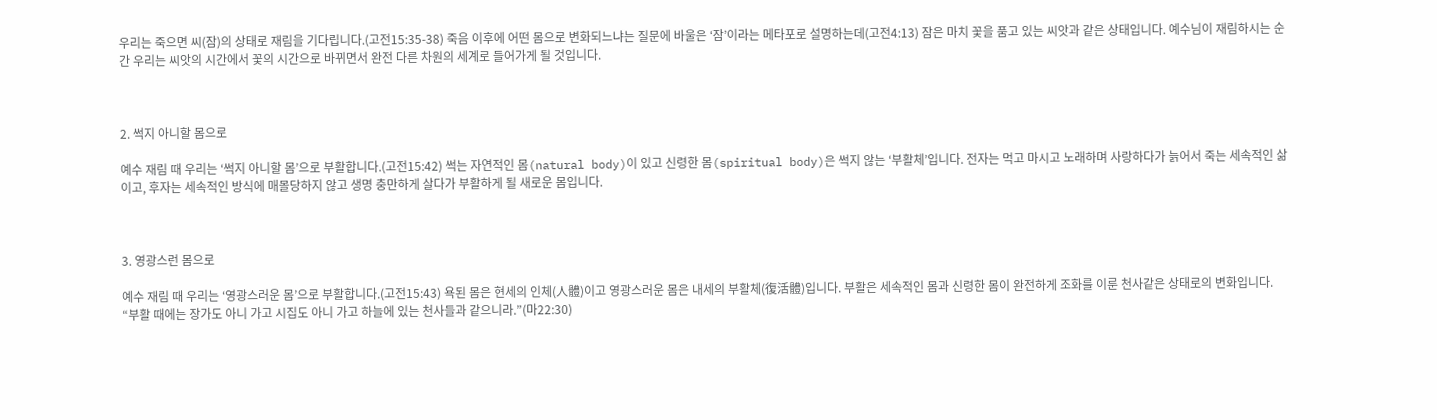우리는 죽으면 씨(잠)의 상태로 재림을 기다립니다.(고전15:35-38) 죽음 이후에 어떤 몸으로 변화되느냐는 질문에 바울은 ‘잠’이라는 메타포로 설명하는데(고전4:13) 잠은 마치 꽃을 품고 있는 씨앗과 같은 상태입니다. 예수님이 재림하시는 순간 우리는 씨앗의 시간에서 꽃의 시간으로 바뀌면서 완전 다른 차원의 세계로 들어가게 될 것입니다.



2. 썩지 아니할 몸으로

예수 재림 때 우리는 ‘썩지 아니할 몸’으로 부활합니다.(고전15:42) 썩는 자연적인 몸(natural body)이 있고 신령한 몸(spiritual body)은 썩지 않는 ‘부활체’입니다. 전자는 먹고 마시고 노래하며 사랑하다가 늙어서 죽는 세속적인 삶이고, 후자는 세속적인 방식에 매몰당하지 않고 생명 충만하게 살다가 부활하게 될 새로운 몸입니다.



3. 영광스런 몸으로

예수 재림 때 우리는 ‘영광스러운 몸’으로 부활합니다.(고전15:43) 욕된 몸은 현세의 인체(人體)이고 영광스러운 몸은 내세의 부활체(復活體)입니다. 부활은 세속적인 몸과 신령한 몸이 완전하게 조화를 이룬 천사같은 상태로의 변화입니다. “부활 때에는 장가도 아니 가고 시집도 아니 가고 하늘에 있는 천사들과 같으니라.”(마22:30)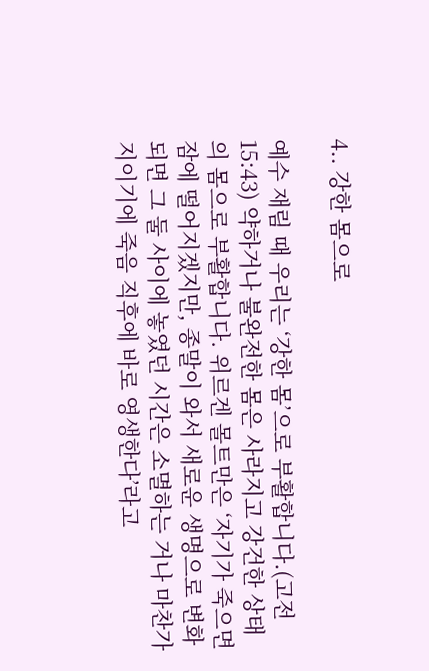4.. 강한 몸으로

예수 재림 때 우리는 ‘강한 몸’으로 부활합니다.(고전15:43) 약하거나 불완전한 몸은 사라지고 강건한 상태의 몸으로 부활합니다. 위르겐 몰트만은 ‘자기가 죽으면 잠에 떨어지겠지만, 종말이 와서 새로운 생명으로 변화되면 그 둘 사이에 놓였던 시간은 소멸하는 거나 마찬가지이기에 죽음 직후에 바로 영생한다’라고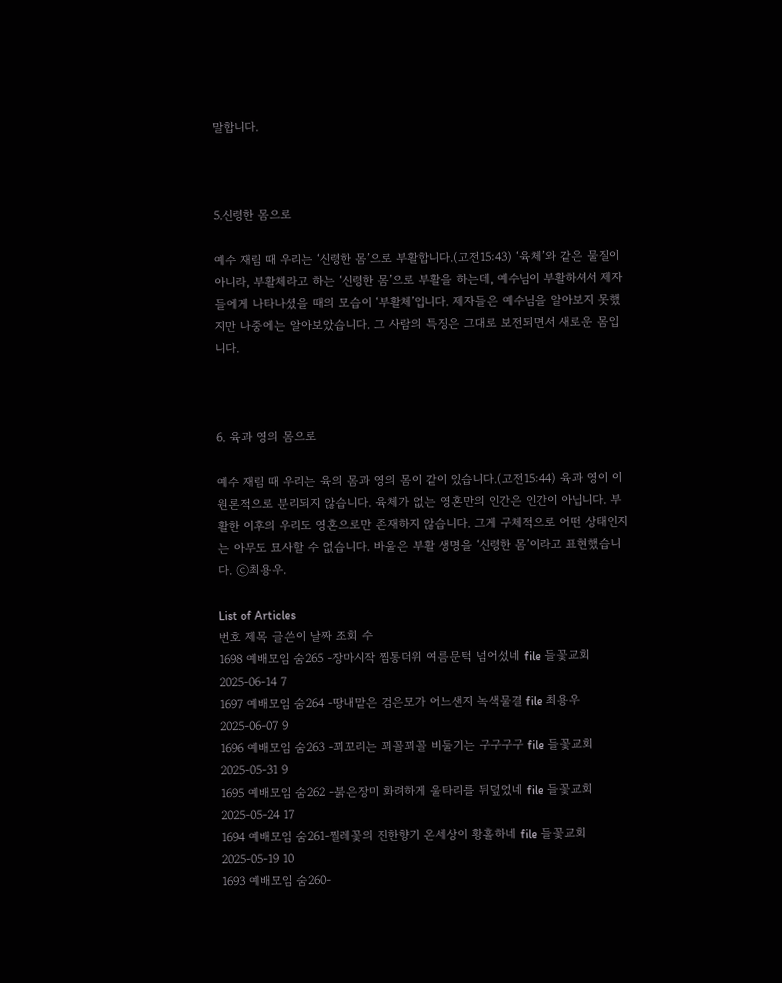말합니다.



5.신령한 몸으로

예수 재림 때 우리는 ‘신령한 몸’으로 부활합니다.(고전15:43) ‘육체’와 같은 물질이 아니라, 부활체라고 하는 ‘신령한 몸’으로 부활을 하는데, 예수님이 부활하셔서 제자들에게 나타나셨을 때의 모습이 ‘부활체’입니다. 제자들은 예수님을 알아보지 못했지만 나중에는 알아보았습니다. 그 사람의 특징은 그대로 보전되면서 새로운 몸입니다.



6. 육과 영의 몸으로

예수 재림 때 우리는 육의 몸과 영의 몸이 같이 있습니다.(고전15:44) 육과 영이 이원론적으로 분리되지 않습니다. 육체가 없는 영혼만의 인간은 인간이 아닙니다. 부활한 이후의 우리도 영혼으로만 존재하지 않습니다. 그게 구체적으로 어떤 상태인지는 아무도 묘사할 수 없습니다. 바울은 부활 생명을 ‘신령한 몸’이라고 표현했습니다. ⓒ최용우.

List of Articles
번호 제목 글쓴이 날짜 조회 수
1698 예배모임 숨265 -장마시작 찜통더위 여름문턱 넘어섰네 file 들꽃교회 2025-06-14 7
1697 예배모임 숨264 -땅내맡은 검은모가 어느샌지 녹색물결 file 최용우 2025-06-07 9
1696 예배모임 숨263 -꾀꼬리는 꾀꼴꾀꼴 비둘기는 구구구구 file 들꽃교회 2025-05-31 9
1695 예배모임 숨262 -붉은장미 화려하게 울타리를 뒤덮었네 file 들꽃교회 2025-05-24 17
1694 예배모임 숨261-찔레꽃의 진한향기 온세상이 황홀하네 file 들꽃교회 2025-05-19 10
1693 예배모임 숨260-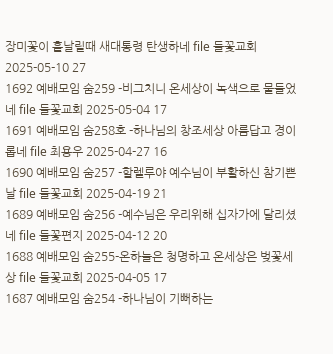장미꽃이 흩날릴때 새대통령 탄생하네 file 들꽃교회 2025-05-10 27
1692 예배모임 숨259 -비그치니 온세상이 녹색으로 물들었네 file 들꽃교회 2025-05-04 17
1691 예배모임 숨258호 -하나님의 창조세상 아름답고 경이롭네 file 최용우 2025-04-27 16
1690 예배모임 숨257 -할렐루야 예수님이 부활하신 참기쁜날 file 들꽃교회 2025-04-19 21
1689 예배모임 숨256 -예수님은 우리위해 십자가에 달리셨네 file 들꽃편지 2025-04-12 20
1688 예배모임 숨255-온하늘은 청명하고 온세상은 벚꽃세상 file 들꽃교회 2025-04-05 17
1687 예배모임 숨254 -하나님이 기뻐하는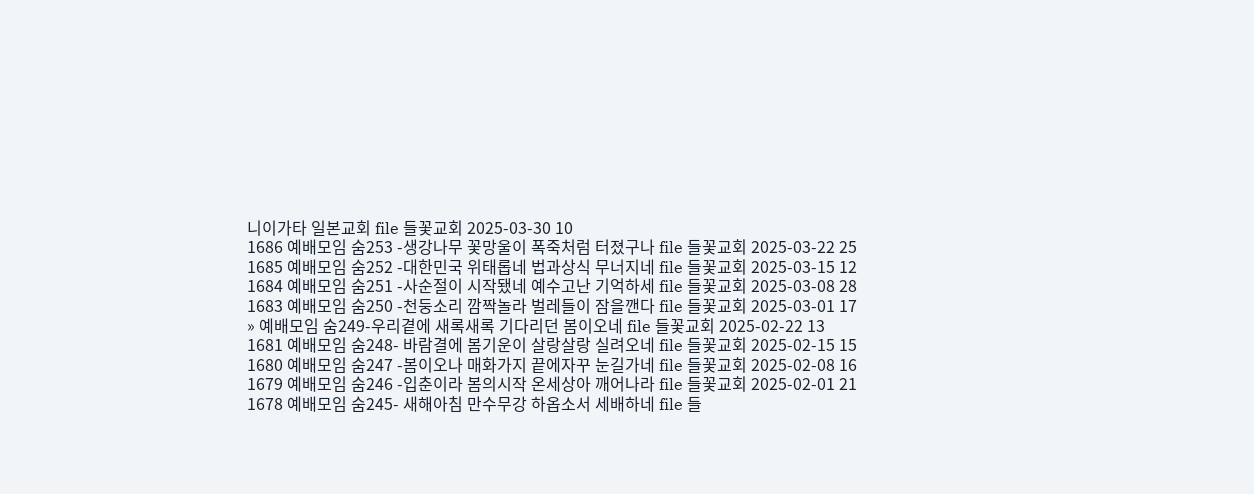니이가타 일본교회 file 들꽃교회 2025-03-30 10
1686 예배모임 숨253 -생강나무 꽃망울이 폭죽처럼 터졌구나 file 들꽃교회 2025-03-22 25
1685 예배모임 숨252 -대한민국 위태롭네 법과상식 무너지네 file 들꽃교회 2025-03-15 12
1684 예배모임 숨251 -사순절이 시작됐네 예수고난 기억하세 file 들꽃교회 2025-03-08 28
1683 예배모임 숨250 -천둥소리 깜짝놀라 벌레들이 잠을깬다 file 들꽃교회 2025-03-01 17
» 예배모임 숨249-우리곁에 새록새록 기다리던 봄이오네 file 들꽃교회 2025-02-22 13
1681 예배모임 숨248- 바람결에 봄기운이 살랑살랑 실려오네 file 들꽃교회 2025-02-15 15
1680 예배모임 숨247 -봄이오나 매화가지 끝에자꾸 눈길가네 file 들꽃교회 2025-02-08 16
1679 예배모임 숨246 -입춘이라 봄의시작 온세상아 깨어나라 file 들꽃교회 2025-02-01 21
1678 예배모임 숨245- 새해아침 만수무강 하옵소서 세배하네 file 들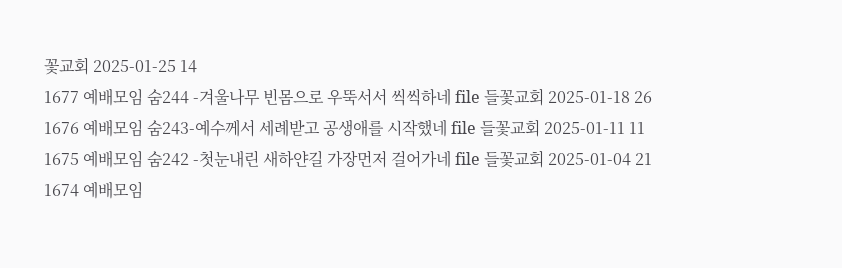꽃교회 2025-01-25 14
1677 예배모임 숨244 -겨울나무 빈몸으로 우뚝서서 씩씩하네 file 들꽃교회 2025-01-18 26
1676 예배모임 숨243-예수께서 세례받고 공생애를 시작했네 file 들꽃교회 2025-01-11 11
1675 예배모임 숨242 -첫눈내린 새하얀길 가장먼저 걸어가네 file 들꽃교회 2025-01-04 21
1674 예배모임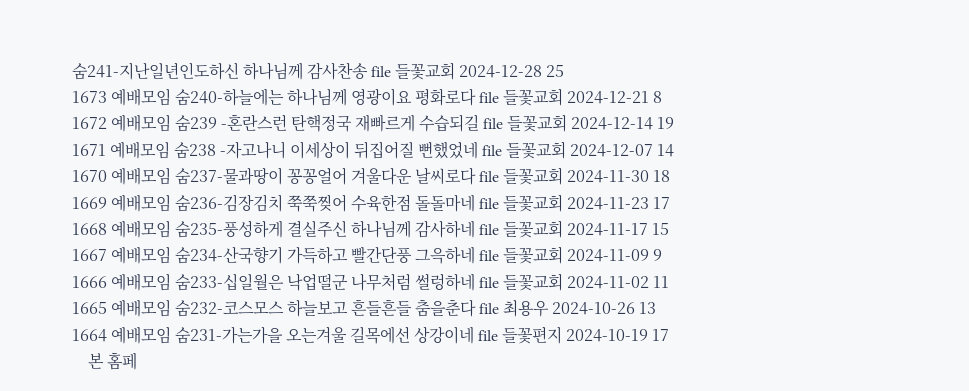숨241-지난일년인도하신 하나님께 감사찬송 file 들꽃교회 2024-12-28 25
1673 예배모임 숨240-하늘에는 하나님께 영광이요 평화로다 file 들꽃교회 2024-12-21 8
1672 예배모임 숨239 -혼란스런 탄핵정국 재빠르게 수습되길 file 들꽃교회 2024-12-14 19
1671 예배모임 숨238 -자고나니 이세상이 뒤집어질 뻔했었네 file 들꽃교회 2024-12-07 14
1670 예배모임 숨237-물과땅이 꽁꽁얼어 겨울다운 날씨로다 file 들꽃교회 2024-11-30 18
1669 예배모임 숨236-김장김치 쭉쭉찢어 수육한점 돌돌마네 file 들꽃교회 2024-11-23 17
1668 예배모임 숨235-풍성하게 결실주신 하나님께 감사하네 file 들꽃교회 2024-11-17 15
1667 예배모임 숨234-산국향기 가득하고 빨간단풍 그윽하네 file 들꽃교회 2024-11-09 9
1666 예배모임 숨233-십일월은 낙업떨군 나무처럼 썰렁하네 file 들꽃교회 2024-11-02 11
1665 예배모임 숨232-코스모스 하늘보고 흔들흔들 춤을춘다 file 최용우 2024-10-26 13
1664 예배모임 숨231-가는가을 오는겨울 길목에선 상강이네 file 들꽃편지 2024-10-19 17
    본 홈페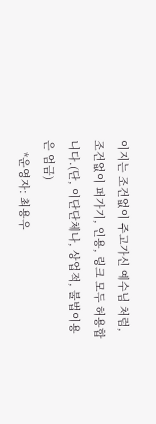이지는 조건없이 주고가신 예수님 처럼, 조건없이 퍼가기, 인용, 링크 모두 허용합니다.(단, 이단단체나, 상업적, 불법이용은 엄금)
    *운영자: 최용우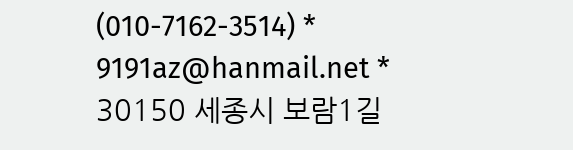(010-7162-3514) * 9191az@hanmail.net * 30150 세종시 보람1길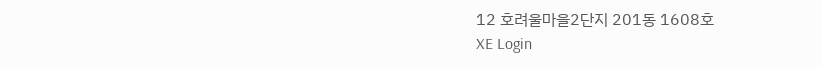12 호려울마을2단지 201동 1608호
XE Login